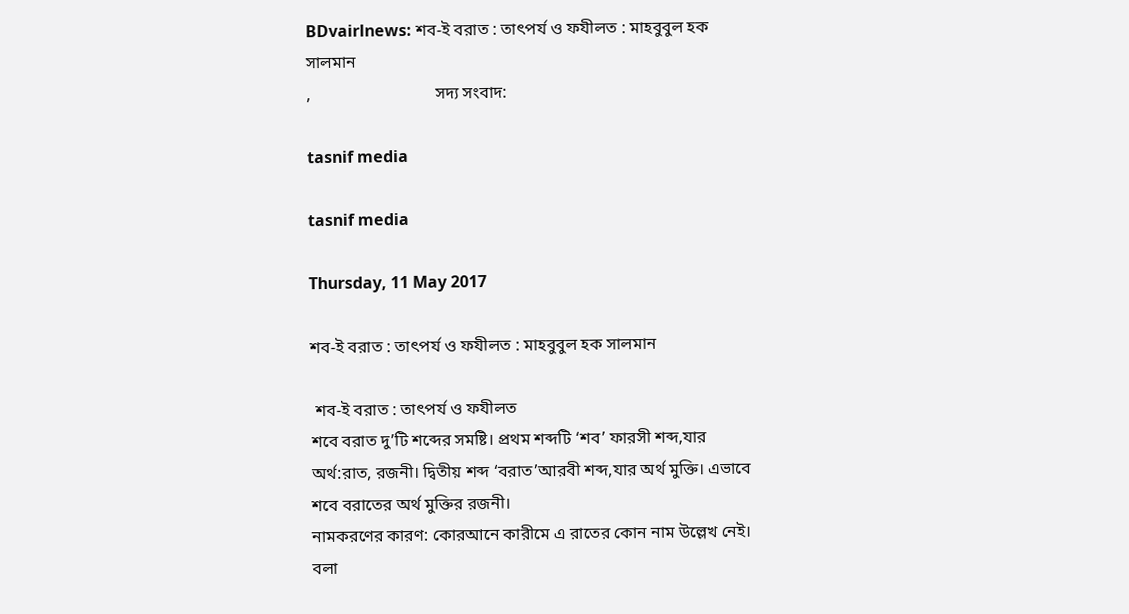BDvairlnews: শব-ই বরাত : তাৎপর্য ও ফযীলত : মাহবুবুল হক সালমান
,                              সদ্য সংবাদ:

tasnif media

tasnif media

Thursday, 11 May 2017

শব-ই বরাত : তাৎপর্য ও ফযীলত : মাহবুবুল হক সালমান

 শব-ই বরাত : তাৎপর্য ও ফযীলত
শবে বরাত দু’টি শব্দের সমষ্টি। প্রথম শব্দটি ‘শব’ ফারসী শব্দ,যার অর্থ:রাত, রজনী। দ্বিতীয় শব্দ ‘বরাত’আরবী শব্দ,যার অর্থ মুক্তি। এভাবে শবে বরাতের অর্থ মুক্তির রজনী।
নামকরণের কারণ: কোরআনে কারীমে এ রাতের কোন নাম উল্লেখ নেই। বলা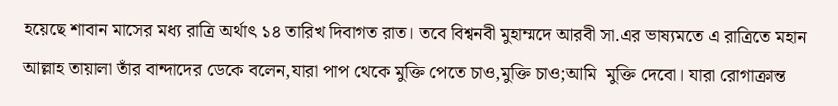হয়েছে শাবান মাসের মধ্য রাত্রি অর্থাৎ ১৪ তারিখ দিবাগত রাত। তবে বিশ্বনবী মুহাম্মদে আরবী সা.এর ভাষ্যমতে এ রাত্রিতে মহান আল্লাহ তায়ালা তাঁর বান্দাদের ডেকে বলেন,যারা পাপ থেকে মুক্তি পেতে চাও,মুক্তি চাও;আমি  মুক্তি দেবো। যারা রোগাক্রান্ত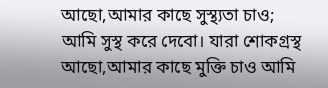আছো,আমার কাছে সুস্থ্যতা চাও; আমি সুস্থ করে দেবো। যারা শোকগ্রস্থ আছো,আমার কাছে মুক্তি চাও আমি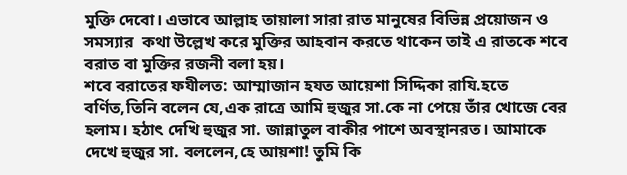মুক্তি দেবো। এভাবে আল্লাহ তায়ালা সারা রাত মানুষের বিভিন্ন প্রয়োজন ও সমস্যার  কথা উল্লেখ করে মুক্তির আহবান করতে থাকেন তাই এ রাতকে শবে বরাত বা মুক্তির রজনী বলা হয়।
শবে বরাতের ফযীলত: আম্মাজান হযত আয়েশা সিদ্দিকা রাযি.হতে বর্ণিত,তিনি বলেন যে,এক রাত্রে আমি হুজুর সা.কে না পেয়ে তাঁর খোজে বের হলাম। হঠাৎ দেখি হুজুর সা. জান্নাতুল বাকীর পাশে অবস্থানরত। আমাকে দেখে হুজুর সা. বললেন,হে আয়শা! তুমি কি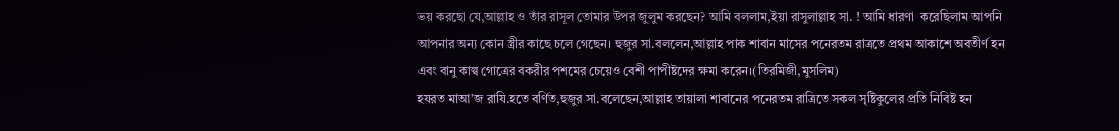ভয় করছো যে,আল্লাহ ও তাঁর রাসূল তোমার উপর জুলুম করছেন? আমি বললাম,ইয়া রাসুলাল্লাহ সা. ! আমি ধারণা  করেছিলাম আপনি আপনার অন্য কোন স্ত্রীর কাছে চলে গেছেন। হুজুর সা.বললেন,আল্লাহ পাক শাবান মাসের পনেরতম রাত্রতে প্রথম আকাশে অবতীর্ণ হন এবং বানু কাল্ব গোত্রের বকরীর পশমের চেয়েও বেশী পাপীষ্টদের ক্ষমা করেন।(তিরমিজী,মুসলিম)
হযরত মাআ’জ রাযি.হতে বর্ণিত,হুজুর সা.বলেছেন,আল্লাহ তায়ালা শাবানের পনেরতম রাত্রিতে সকল সৃষ্টিকুলের প্রতি নিবিষ্ট হন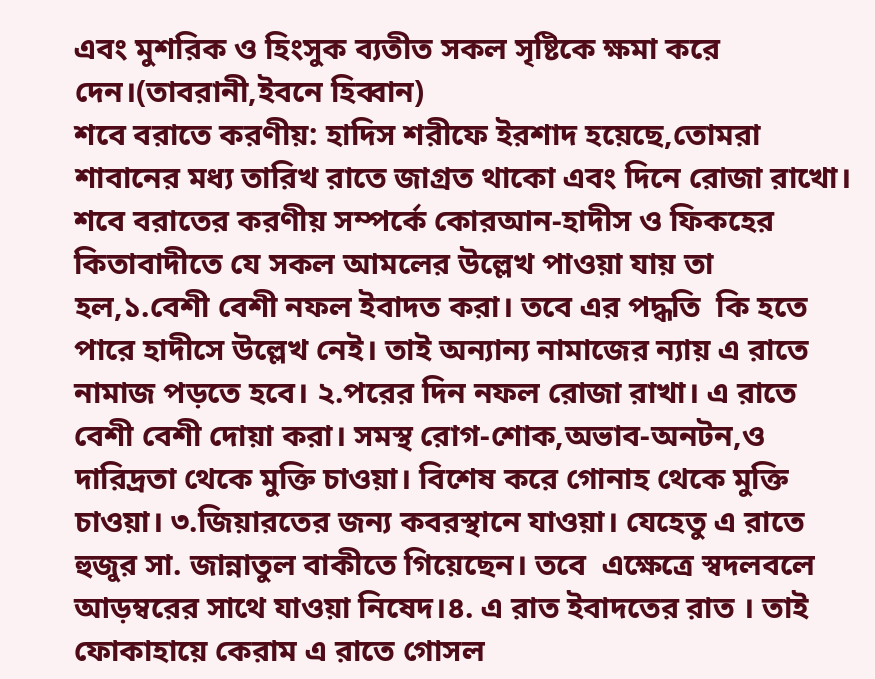এবং মুশরিক ও হিংসুক ব্যতীত সকল সৃষ্টিকে ক্ষমা করে দেন।(তাবরানী,ইবনে হিব্বান)
শবে বরাতে করণীয়: হাদিস শরীফে ইরশাদ হয়েছে,তোমরা শাবানের মধ্য তারিখ রাতে জাগ্রত থাকো এবং দিনে রোজা রাখো। শবে বরাতের করণীয় সম্পর্কে কোরআন-হাদীস ও ফিকহের কিতাবাদীতে যে সকল আমলের উল্লেখ পাওয়া যায় তা হল,১.বেশী বেশী নফল ইবাদত করা। তবে এর পদ্ধতি  কি হতে পারে হাদীসে উল্লেখ নেই। তাই অন্যান্য নামাজের ন্যায় এ রাতে নামাজ পড়তে হবে। ২.পরের দিন নফল রোজা রাখা। এ রাতে বেশী বেশী দোয়া করা। সমস্থ রোগ-শোক,অভাব-অনটন,ও দারিদ্রতা থেকে মুক্তি চাওয়া। বিশেষ করে গোনাহ থেকে মুক্তি চাওয়া। ৩.জিয়ারতের জন্য কবরস্থানে যাওয়া। যেহেতু এ রাতে হুজুর সা. জান্নাতুল বাকীতে গিয়েছেন। তবে  এক্ষেত্রে স্বদলবলে আড়ম্বরের সাথে যাওয়া নিষেদ।৪. এ রাত ইবাদতের রাত । তাই ফোকাহায়ে কেরাম এ রাতে গোসল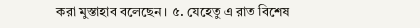করা মুস্তাহাব বলেছেন। ৫. যেহেতু এ রাত বিশেষ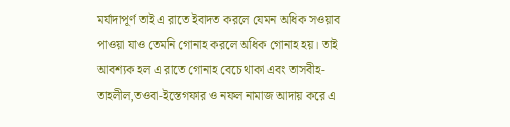মর্যাদাপূর্ণ তাই এ রাতে ইবাদত করলে যেমন অধিক সওয়াব পাওয়া যাও তেমনি গোনাহ করলে অধিক গোনাহ হয়। তাই আবশ্যক হল এ রাতে গোনাহ বেচে থাকা এবং তাসবীহ-তাহলীল,তওবা-ইস্তেগফার ও নফল নামাজ আদায় করে এ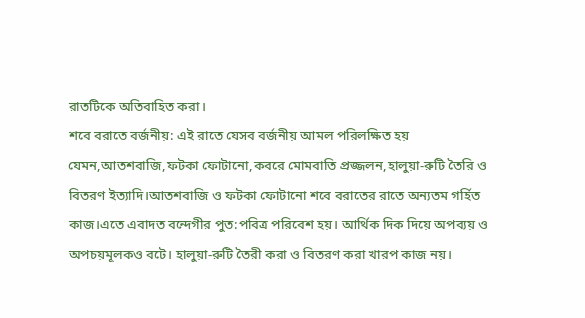রাতটিকে অতিবাহিত করা।
শবে বরাতে বর্জনীয়: এই রাতে যেসব বর্জনীয় আমল পরিলক্ষিত হয় যেমন,আতশবাজি,ফটকা ফোটানো,কবরে মোমবাতি প্রজ্জলন,হালুয়া-রুটি তৈরি ও বিতরণ ইত্যাদি।আতশবাজি ও ফটকা ফোটানো শবে বরাতের রাতে অন্যতম গর্হিত কাজ।এতে এবাদত বন্দেগীর পুত:পবিত্র পরিবেশ হয়। আর্থিক দিক দিয়ে অপব্যয় ও অপচয়মূলকও বটে। হালুয়া-রুটি তৈরী করা ও বিতরণ করা খারপ কাজ নয়।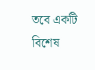তবে একটি বিশেষ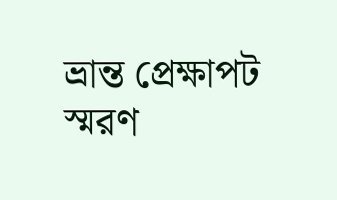ভ্রান্ত প্রেক্ষাপট স্মরণ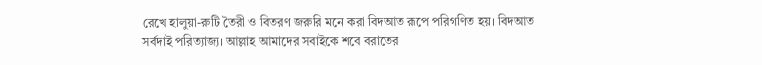রেখে হালুয়া-রুটি তৈরী ও বিতরণ জরুরি মনে করা বিদআত রূপে পরিগণিত হয়। বিদআত সর্বদাই পরিত্যাজ্য। আল্লাহ আমাদের সবাইকে শবে বরাতের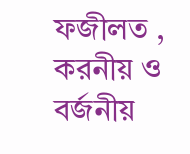ফজীলত , করনীয় ও বর্জনীয়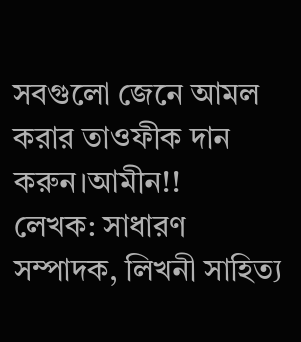সবগুলো জেনে আমল করার তাওফীক দান করুন।আমীন!!
লেখক: সাধারণ সম্পাদক, লিখনী সাহিত্য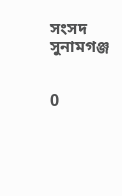সংসদ সুনামগঞ্জ


0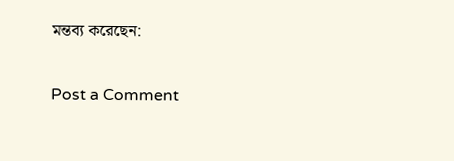মন্তব্য করেছেন:

Post a Comment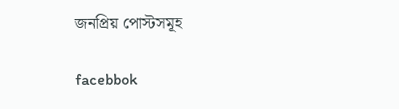জনপ্রিয় পোস্টসমূহ

facebbok